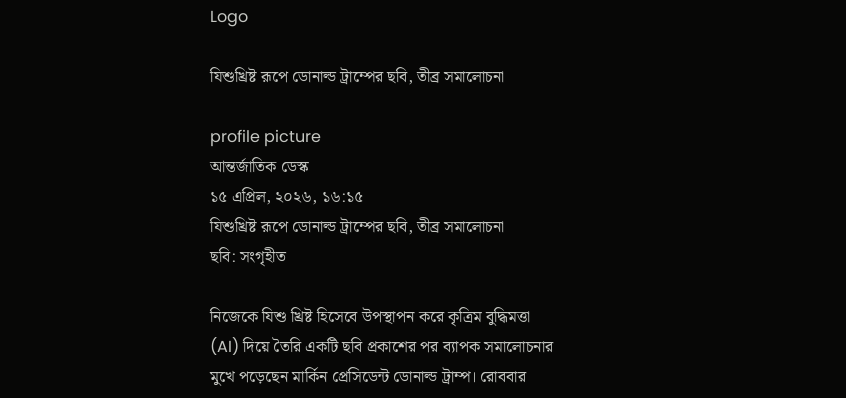Logo

যিশুখ্রিষ্ট রূপে ডোনাল্ড ট্রাম্পের ছবি, তীব্র সমালোচনা

profile picture
আন্তর্জাতিক ডেস্ক
১৫ এপ্রিল, ২০২৬, ১৬:১৫
যিশুখ্রিষ্ট রূপে ডোনাল্ড ট্রাম্পের ছবি, তীব্র সমালোচনা
ছবি: সংগৃহীত

নিজেকে যিশু খ্রিষ্ট হিসেবে উপস্থাপন করে কৃত্রিম বুদ্ধিমত্তা (AI) দিয়ে তৈরি একটি ছবি প্রকাশের পর ব্যাপক সমালোচনার মুখে পড়েছেন মার্কিন প্রেসিডেন্ট ডোনাল্ড ট্রাম্প। রোববার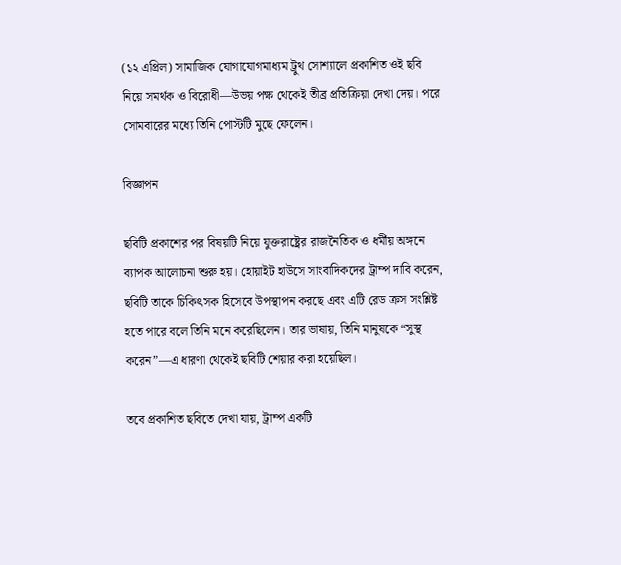(১২ এপ্রিল) সামাজিক যোগাযোগমাধ্যম ট্রুথ সোশ্যালে প্রকাশিত ওই ছবি নিয়ে সমর্থক ও বিরোধী—উভয় পক্ষ থেকেই তীব্র প্রতিক্রিয়া দেখা দেয়। পরে সোমবারের মধ্যে তিনি পোস্টটি মুছে ফেলেন।

বিজ্ঞাপন

ছবিটি প্রকাশের পর বিষয়টি নিয়ে যুক্তরাষ্ট্রের রাজনৈতিক ও ধর্মীয় অঙ্গনে ব্যাপক আলোচনা শুরু হয়। হোয়াইট হাউসে সাংবাদিকদের ট্রাম্প দাবি করেন, ছবিটি তাকে চিকিৎসক হিসেবে উপস্থাপন করছে এবং এটি রেড ক্রস সংশ্লিষ্ট হতে পারে বলে তিনি মনে করেছিলেন। তার ভাষায়, তিনি মানুষকে “সুস্থ করেন”—এ ধারণা থেকেই ছবিটি শেয়ার করা হয়েছিল।

তবে প্রকাশিত ছবিতে দেখা যায়, ট্রাম্প একটি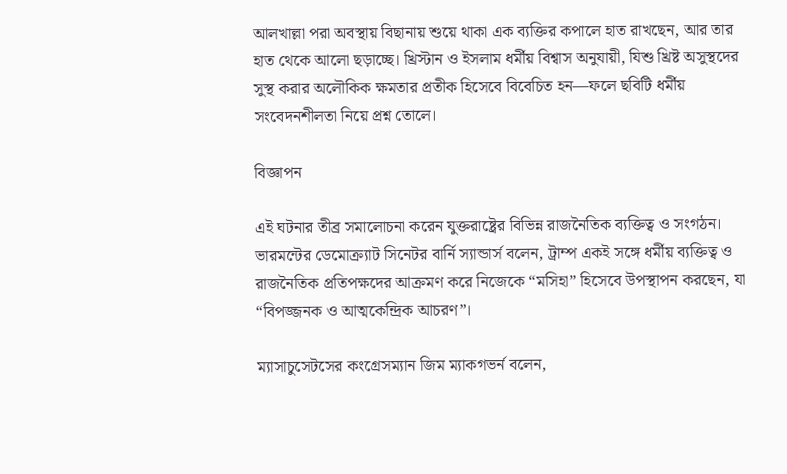আলখাল্লা পরা অবস্থায় বিছানায় শুয়ে থাকা এক ব্যক্তির কপালে হাত রাখছেন, আর তার হাত থেকে আলো ছড়াচ্ছে। খ্রিস্টান ও ইসলাম ধর্মীয় বিশ্বাস অনুযায়ী, যিশু খ্রিষ্ট অসুস্থদের সুস্থ করার অলৌকিক ক্ষমতার প্রতীক হিসেবে বিবেচিত হন—ফলে ছবিটি ধর্মীয় সংবেদনশীলতা নিয়ে প্রশ্ন তোলে।

বিজ্ঞাপন

এই ঘটনার তীব্র সমালোচনা করেন যুক্তরাষ্ট্রের বিভিন্ন রাজনৈতিক ব্যক্তিত্ব ও সংগঠন। ভারমন্টের ডেমোক্র্যাট সিনেটর বার্নি স্যান্ডার্স বলেন, ট্রাম্প একই সঙ্গে ধর্মীয় ব্যক্তিত্ব ও রাজনৈতিক প্রতিপক্ষদের আক্রমণ করে নিজেকে “মসিহা” হিসেবে উপস্থাপন করছেন, যা “বিপজ্জনক ও আত্মকেন্দ্রিক আচরণ”।

ম্যাসাচুসেটসের কংগ্রেসম্যান জিম ম্যাকগভর্ন বলেন,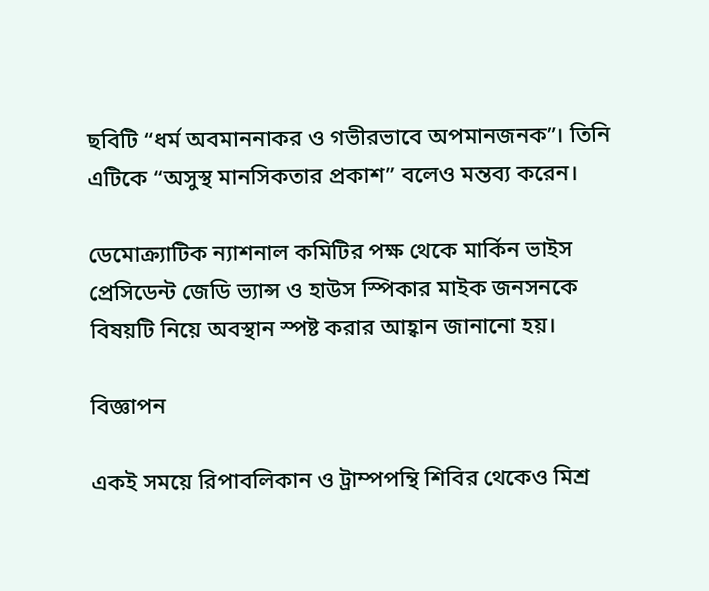ছবিটি “ধর্ম অবমাননাকর ও গভীরভাবে অপমানজনক”। তিনি এটিকে “অসুস্থ মানসিকতার প্রকাশ” বলেও মন্তব্য করেন।

ডেমোক্র্যাটিক ন্যাশনাল কমিটির পক্ষ থেকে মার্কিন ভাইস প্রেসিডেন্ট জেডি ভ্যান্স ও হাউস স্পিকার মাইক জনসনকে বিষয়টি নিয়ে অবস্থান স্পষ্ট করার আহ্বান জানানো হয়।

বিজ্ঞাপন

একই সময়ে রিপাবলিকান ও ট্রাম্পপন্থি শিবির থেকেও মিশ্র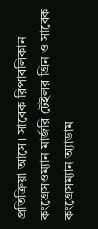প্রতিক্রিয়া আসে। সাবেক রিপাবলিকান কংগ্রেসওম্যান মার্জরি টেইলর গ্রিন ও সাবেক কংগ্রেসম্যান অ্যাডাম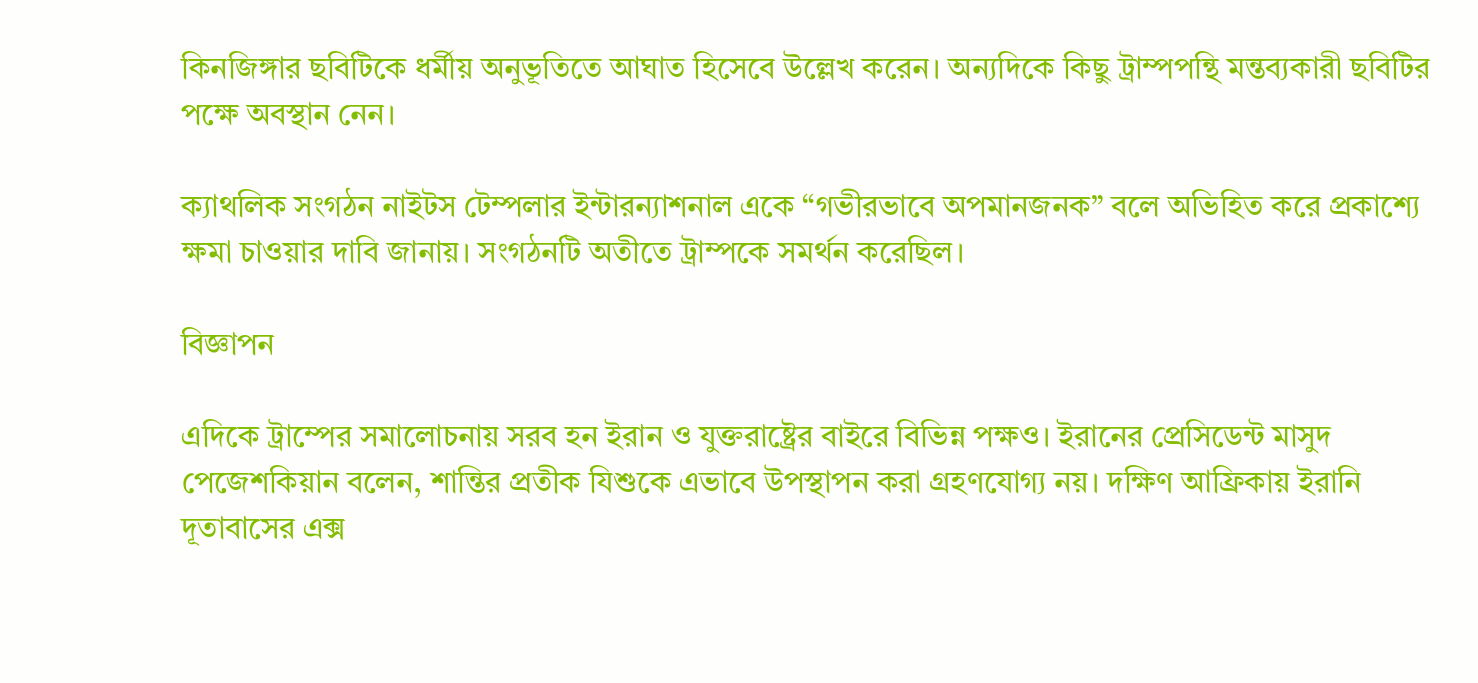কিনজিঙ্গার ছবিটিকে ধর্মীয় অনুভূতিতে আঘাত হিসেবে উল্লেখ করেন। অন্যদিকে কিছু ট্রাম্পপন্থি মন্তব্যকারী ছবিটির পক্ষে অবস্থান নেন।

ক্যাথলিক সংগঠন নাইটস টেম্পলার ইন্টারন্যাশনাল একে “গভীরভাবে অপমানজনক” বলে অভিহিত করে প্রকাশ্যে ক্ষমা চাওয়ার দাবি জানায়। সংগঠনটি অতীতে ট্রাম্পকে সমর্থন করেছিল।

বিজ্ঞাপন

এদিকে ট্রাম্পের সমালোচনায় সরব হন ইরান ও যুক্তরাষ্ট্রের বাইরে বিভিন্ন পক্ষও। ইরানের প্রেসিডেন্ট মাসুদ পেজেশকিয়ান বলেন, শান্তির প্রতীক যিশুকে এভাবে উপস্থাপন করা গ্রহণযোগ্য নয়। দক্ষিণ আফ্রিকায় ইরানি দূতাবাসের এক্স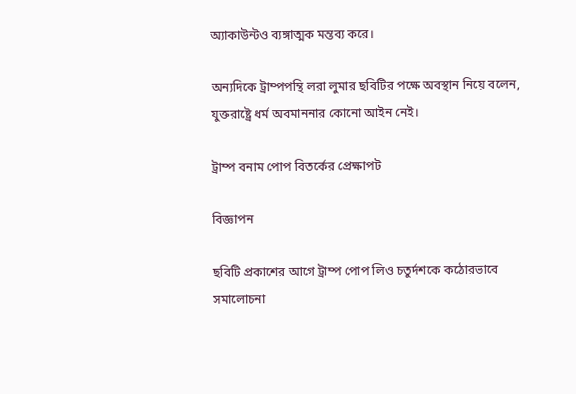অ্যাকাউন্টও ব্যঙ্গাত্মক মন্তব্য করে।

অন্যদিকে ট্রাম্পপন্থি লরা লুমার ছবিটির পক্ষে অবস্থান নিয়ে বলেন, যুক্তরাষ্ট্রে ধর্ম অবমাননার কোনো আইন নেই।

ট্রাম্প বনাম পোপ বিতর্কের প্রেক্ষাপট

বিজ্ঞাপন

ছবিটি প্রকাশের আগে ট্রাম্প পোপ লিও চতুর্দশকে কঠোরভাবে সমালোচনা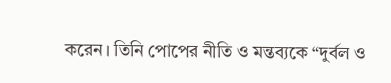করেন। তিনি পোপের নীতি ও মন্তব্যকে “দুর্বল ও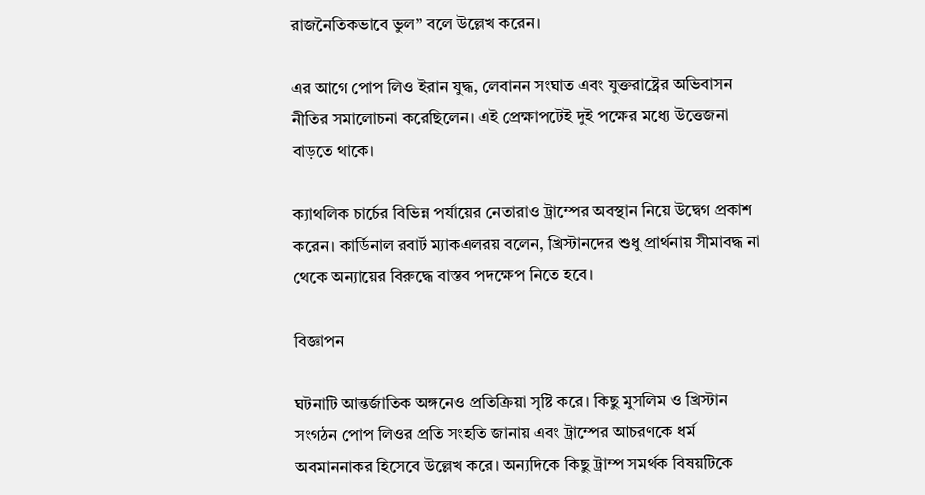রাজনৈতিকভাবে ভুল” বলে উল্লেখ করেন।

এর আগে পোপ লিও ইরান যুদ্ধ, লেবানন সংঘাত এবং যুক্তরাষ্ট্রের অভিবাসন নীতির সমালোচনা করেছিলেন। এই প্রেক্ষাপটেই দুই পক্ষের মধ্যে উত্তেজনা বাড়তে থাকে।

ক্যাথলিক চার্চের বিভিন্ন পর্যায়ের নেতারাও ট্রাম্পের অবস্থান নিয়ে উদ্বেগ প্রকাশ করেন। কার্ডিনাল রবার্ট ম্যাকএলরয় বলেন, খ্রিস্টানদের শুধু প্রার্থনায় সীমাবদ্ধ না থেকে অন্যায়ের বিরুদ্ধে বাস্তব পদক্ষেপ নিতে হবে।

বিজ্ঞাপন

ঘটনাটি আন্তর্জাতিক অঙ্গনেও প্রতিক্রিয়া সৃষ্টি করে। কিছু মুসলিম ও খ্রিস্টান সংগঠন পোপ লিওর প্রতি সংহতি জানায় এবং ট্রাম্পের আচরণকে ধর্ম অবমাননাকর হিসেবে উল্লেখ করে। অন্যদিকে কিছু ট্রাম্প সমর্থক বিষয়টিকে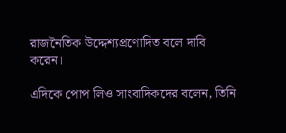রাজনৈতিক উদ্দেশ্যপ্রণোদিত বলে দাবি করেন।

এদিকে পোপ লিও সাংবাদিকদের বলেন, তিনি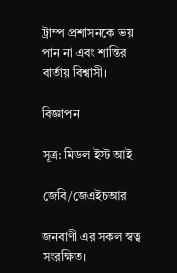ট্রাম্প প্রশাসনকে ভয় পান না এবং শান্তির বার্তায় বিশ্বাসী।

বিজ্ঞাপন

সূত্র: মিডল ইস্ট আই

জেবি/জেএইচআর

জনবাণী এর সকল স্বত্ব সংরক্ষিত।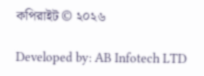কপিরাইট © ২০২৬

Developed by: AB Infotech LTD